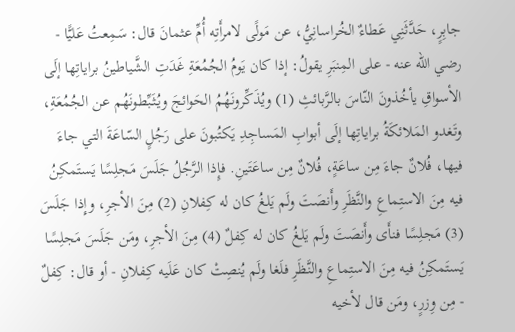جابِرٍ، حَدَّثَنِي عَطاءٌ الخُراسانِيُّ، عن مَولًى لامرأَتِه أُمِّ عثمانَ قال: سَمِعتُ عَليًّا - رضي الله عنه - على المِنبَرِ يقولُ: إذا كان يَومُ الجُمُعَةِ غَدَتِ الشَّياطينُ براياتِها إلَى الأسواقِ يأخُذونَ النّاسَ بالرَّبائثِ (1) ويُذَكِّرونَهُمُ الحَوائجَ ويُثَبِّطونَهُم عن الجُمُعَةِ، وتَغدو المَلائكَةُ براياتِها إلَى أبوابِ المَساجِدِ يَكتُبونَ على رَجُلٍ السّاعَةَ التي جاءَ فيها، فُلانٌ جاءَ مِن ساعَةٍ، فُلانٌ مِن ساعَتَينِ. فإِذا الرَّجُلُ جَلَسَ مَجلِسًا يَستَمكِنُ فيه مِنَ الاستِماعِ والنَّظَرِ وأَنصَتَ ولَم يَلغُ كان له كِفلانِ (2) مِنَ الأجرِ، وإِذا جَلَسَ (3) مَجلِسًا فنأَى وأَنصَتَ ولَم يَلغُ كان له كِفلٌ (4) مِنَ الأجرِ، ومَن جَلَسَ مَجلِسًا يَستَمكِنُ فيه مِنَ الاستِماعِ والنَّظَرِ فلَغا ولَم يُنصِتْ كان عَلَيه كِفلانِ - أو قال: كِفلٌ - مِن وِزرٍ، ومَن قال لأخيه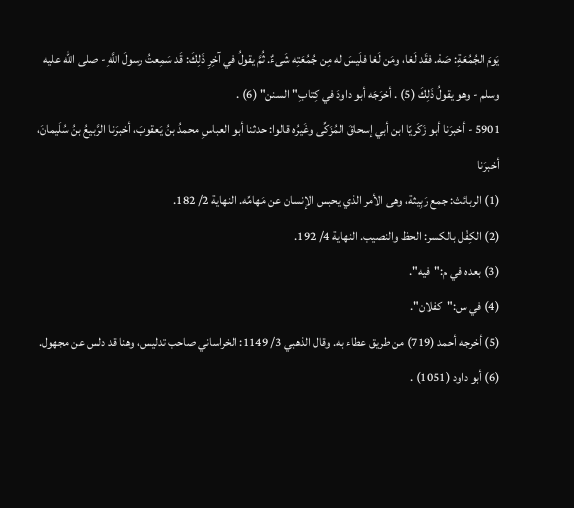يَومَ الجُمُعَةِ: صَهْ. فقَد لَغا، ومَن لَغا فلَيسَ له مِن جُمُعَتِه شَىءٌ. ثُمَّ يقولُ في آخِرِ ذَلِكَ: قَد سَمِعتُ رسولَ اللَّهِ - صلى الله عليه وسلم - وهو يقولُ ذَلِكَ (5) . أخرَجَه أبو داودَ في كِتابِ"السنن" (6) .
5901 - أخبرَنا أبو زَكَريّا ابن أبي إسحاقَ المُزَكِّى وغَيرُه قالوا: حدثنا أبو العباسِ محمدُ بنُ يَعقوبَ، أخبرَنا الرَّبيعُ بنُ سُلَيمانَ، أخبرَنا
(1) الربائث: جمع رَبِيثة، وهى الأمر الذي يحبس الإنسان عن مَهامِّه. النهاية 2/ 182.
(2) الكِفْل بالكسر: الحظ والنصيب. النهاية 4/ 192.
(3) بعده في م:"فيه".
(4) في س:"كفلان".
(5) أخرجه أحمد (719) من طريق عطاء به. وقال الذهبي 3/ 1149: الخراساني صاحب تدليس، وهنا قد دلس عن مجهول.
(6) أبو داود (1051) .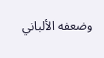وضعفه الألباني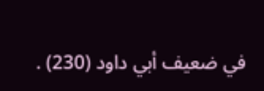في ضعيف أبي داود (230) .